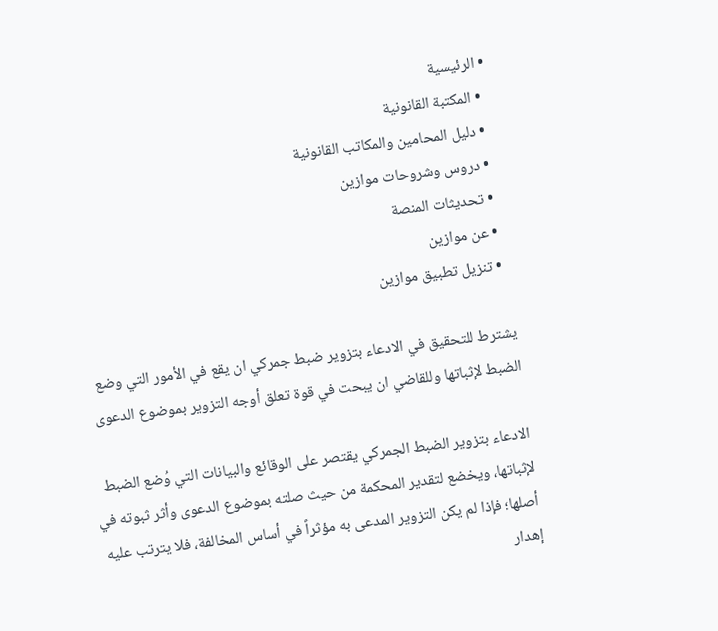• الرئيسية
  • المكتبة القانونية
  • دليل المحامين والمكاتب القانونية
  • دروس وشروحات موازين
  • تحديثات المنصة
  • عن موازين
  • تنزيل تطبيق موازين

يشترط للتحقيق في الادعاء بتزوير ضبط جمركي ان يقع في الأمور التي وضع الضبط لإثباتها وللقاضي ان يبحت في قوة تعلق أوجه التزوير بموضوع الدعوى

الادعاء بتزوير الضبط الجمركي يقتصر على الوقائع والبيانات التي وُضع الضبط لإثباتها، ويخضع لتقدير المحكمة من حيث صلته بموضوع الدعوى وأثر ثبوته في أصلها؛ فإذا لم يكن التزوير المدعى به مؤثراً في أساس المخالفة، فلا يترتب عليه إهدار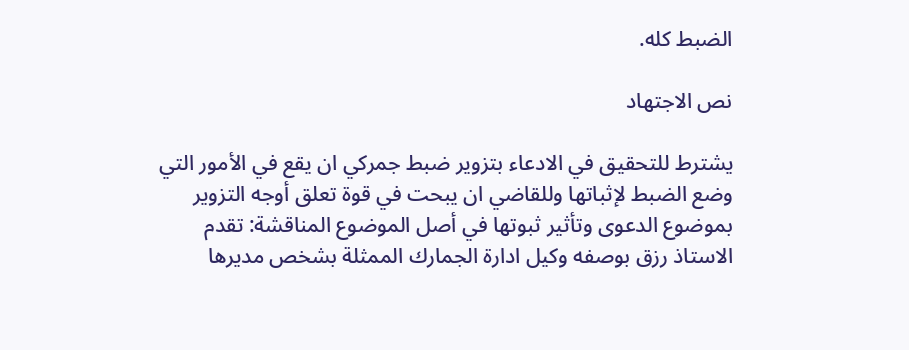الضبط كله.

نص الاجتهاد

يشترط للتحقيق في الادعاء بتزوير ضبط جمركي ان يقع في الأمور التي وضع الضبط لإثباتها وللقاضي ان يبحت في قوة تعلق أوجه التزوير بموضوع الدعوى وتأثير ثبوتها في أصل الموضوع المناقشة: تقدم الاستاذ رزق بوصفه وكيل ادارة الجمارك الممثلة بشخص مديرها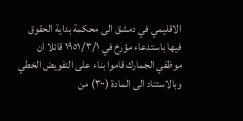الاقليمي في دمشق الى محكمة بداية الحقوق فيها باستدعاء مؤرخ في ١٩٥١/٣/١ قائلا ان موظفي الجمارك قاموا بناء على التفويض الخطي وبالاستناد الى المادة (۳۰۰) من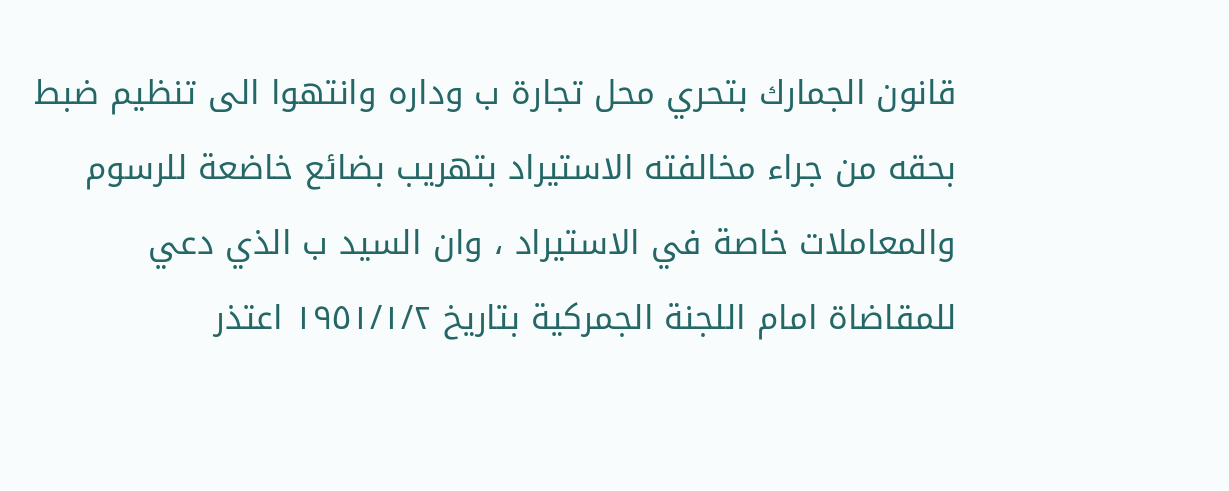قانون الجمارك بتحري محل تجارة ب وداره وانتهوا الى تنظيم ضبط بحقه من جراء مخالفته الاستيراد بتهريب بضائع خاضعة للرسوم والمعاملات خاصة في الاستيراد ، وان السيد ب الذي دعي للمقاضاة امام اللجنة الجمركية بتاريخ ١٩٥١/١/٢ اعتذر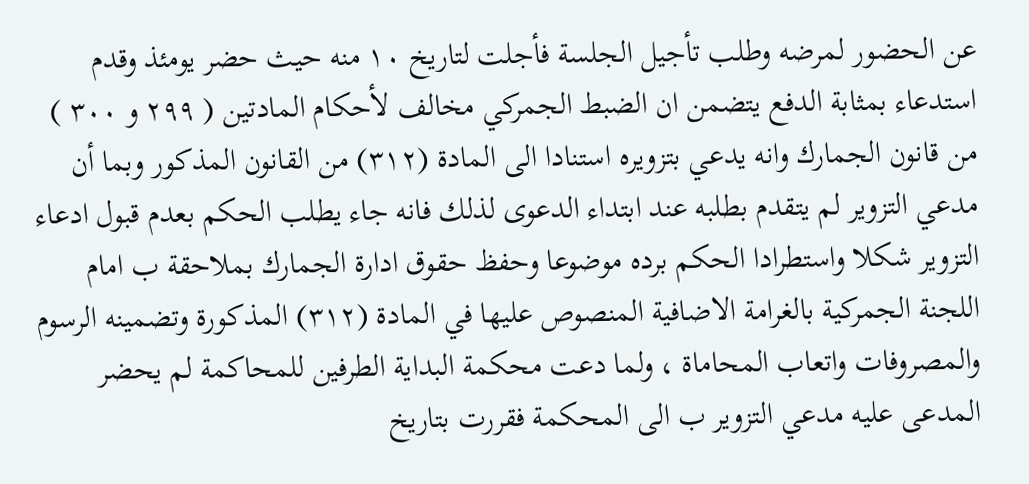عن الحضور لمرضه وطلب تأجيل الجلسة فأجلت لتاريخ ١٠ منه حيث حضر يومئذ وقدم استدعاء بمثابة الدفع يتضمن ان الضبط الجمركي مخالف لأحكام المادتين ( ۲۹۹ و ۳۰۰ ) من قانون الجمارك وانه يدعي بتزويره استنادا الى المادة (۳۱۲) من القانون المذكور وبما أن مدعي التزوير لم يتقدم بطلبه عند ابتداء الدعوى لذلك فانه جاء يطلب الحكم بعدم قبول ادعاء التزوير شكلا واستطرادا الحكم برده موضوعا وحفظ حقوق ادارة الجمارك بملاحقة ب امام اللجنة الجمركية بالغرامة الاضافية المنصوص عليها في المادة (۳۱۲) المذكورة وتضمينه الرسوم والمصروفات واتعاب المحاماة ، ولما دعت محكمة البداية الطرفين للمحاكمة لم يحضر المدعى عليه مدعي التزوير ب الى المحكمة فقررت بتاريخ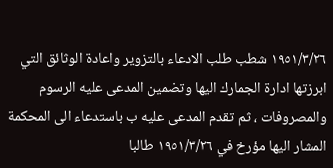١٩٥١/٣/٢٦ شطب طلب الادعاء بالتزوير واعادة الوثائق التي ابرزتها ادارة الجمارك اليها وتضمين المدعى عليه الرسوم والمصروفات ، ثم تقدم المدعى عليه ب باستدعاء الى المحكمة المشار اليها مؤرخ في ١٩٥١/٣/٢٦ طالبا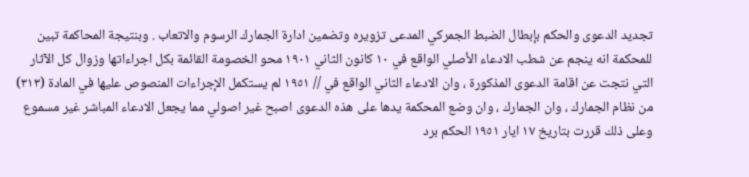تجديد الدعوى والحكم بإبطال الضبط الجمركي المدعى تزويره وتضمين ادارة الجمارك الرسوم والاتعاب . وبنتيجة المحاكمة تبين للمحكمة انه ينجم عن شطب الادعاء الأصلي الواقع في ١٠ كانون الثاني ۱۹۰۱ محو الخصومة القائمة بكل اجراءاتها وزوال كل الآثار التي نتجت عن اقامة الدعوى المذكورة ، وان الادعاء الثاني الواقع في // ١٩٥١ لم يستكمل الإجراءات المنصوص عليها في المادة (۳۱۳) من نظام الجمارك ، وان الجمارك ، وان وضع المحكمة يدها على هذه الدعوى اصبح غير اصولي مما يجعل الادعاء المباشر غير مسموع وعلى ذلك قررت بتاريخ ۱۷ ايار ١٩٥١ الحكم برد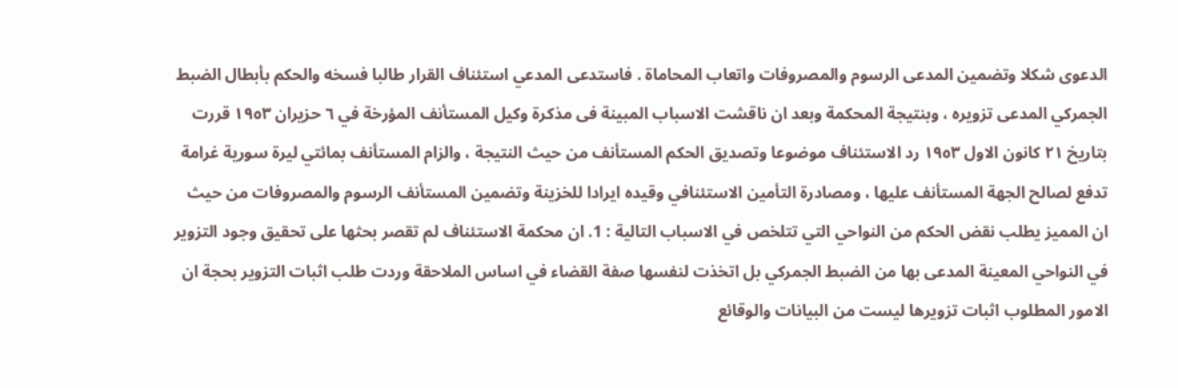الدعوى شكلا وتضمين المدعى الرسوم والمصروفات واتعاب المحاماة . فاستدعى المدعي استئناف القرار طالبا فسخه والحكم بأبطال الضبط الجمركي المدعى تزويره ، وبنتيجة المحكمة وبعد ان ناقشت الاسباب المبينة فى مذكرة وكيل المستأنف المؤرخة في ٦ حزيران ١٩٥٣ قررت بتاريخ ۲۱ كانون الاول ١٩٥٣ رد الاستئناف موضوعا وتصديق الحكم المستأنف من حيث النتيجة ، والزام المستأنف بمائتي ليرة سورية غرامة تدفع لصالح الجهة المستأنف عليها ، ومصادرة التأمين الاستئنافي وقيده ايرادا للخزينة وتضمين المستأنف الرسوم والمصروفات من حيث ان المميز يطلب نقض الحكم من النواحي التي تتلخص في الاسباب التالية : 1. ان محكمة الاستئناف لم تقصر بحثها على تحقيق وجود التزوير في النواحي المعينة المدعى بها من الضبط الجمركي بل اتخذت لنفسها صفة القضاء في اساس الملاحقة وردت طلب اثبات التزوير بحجة ان الامور المطلوب اثبات تزويرها ليست من البيانات والوقائع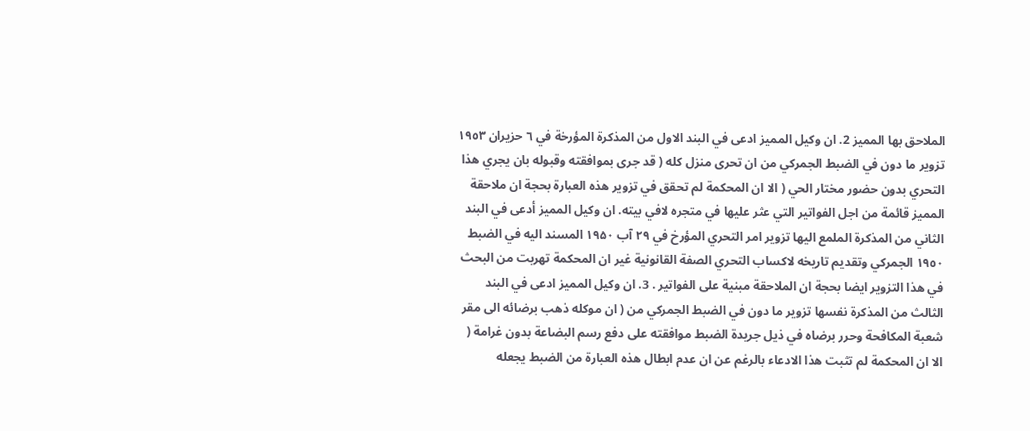الملاحق بها المميز 2. ان وكيل المميز ادعى في البند الاول من المذكرة المؤرخة في ٦ حزيران ١٩٥٣ تزوير ما دون في الضبط الجمركي من ان تحرى منزل كله ( قد جرى بموافقته وقبوله بان يجري هذا التحري بدون حضور مختار الحي ( الا ان المحكمة لم تحقق في تزوير هذه العبارة بحجة ان ملاحقة المميز قائمة من اجل الفواتير التي عثر عليها في متجره لافي بيته. ان وكيل المميز أدعى في البند الثاني من المذكرة الملمع اليها تزوير امر التحري المؤرخ في ۲۹ آب ۱۹۵۰ المسند اليه في الضبط ١٩٥٠ الجمركي وتقديم تاريخه لاكساب التحري الصفة القانونية غير ان المحكمة تهربت من البحث في هذا التزوير ايضا بحجة ان الملاحقة مبنية على الفواتير . 3. ان وكيل المميز ادعى في البند الثالث من المذكرة نفسها تزوير ما دون في الضبط الجمركي من ( ان موكله ذهب برضائه الى مقر شعبة المكافحة وحرر برضاه في ذيل جريدة الضبط موافقته على دفع رسم البضاعة بدون غرامة ( الا ان المحكمة لم تثبت هذا الادعاء بالرغم عن ان عدم ابطال هذه العبارة من الضبط يجعله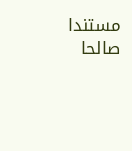مستندا صالحا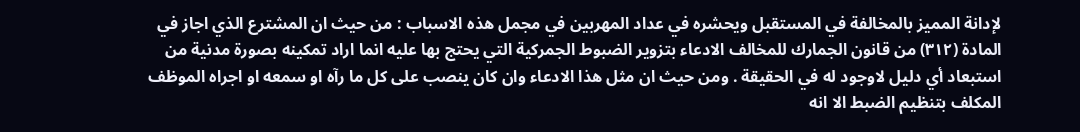لإدانة المميز بالمخالفة في المستقبل ويحشره في عداد المهربين في مجمل هذه الاسباب : من حيث ان المشترع الذي اجاز في المادة (۳۱۲) من قانون الجمارك للمخالف الادعاء بتزوير الضبوط الجمركية التي يحتج بها عليه انما اراد تمكينه بصورة مدنية من استبعاد أي دليل لاوجود له في الحقيقة . ومن حيث ان مثل هذا الادعاء وان كان ينصب على كل ما رآه او سمعه او اجراه الموظف المكلف بتنظيم الضبط الا انه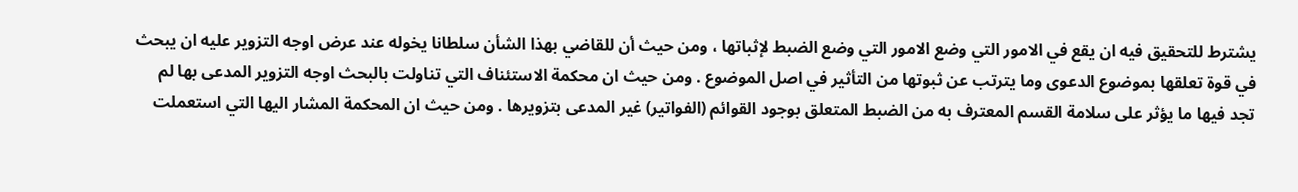يشترط للتحقيق فيه ان يقع في الامور التي وضع الامور التي وضع الضبط لإثباتها ، ومن حيث أن للقاضي بهذا الشأن سلطانا يخوله عند عرض اوجه التزوير عليه ان يبحث في قوة تعلقها بموضوع الدعوى وما يترتب عن ثبوتها من التأثير في اصل الموضوع . ومن حيث ان محكمة الاستئناف التي تناولت بالبحث اوجه التزوير المدعى بها لم تجد فيها ما يؤثر على سلامة القسم المعترف به من الضبط المتعلق بوجود القوائم (الفواتير) غير المدعى بتزويرها . ومن حيث ان المحكمة المشار اليها التي استعملت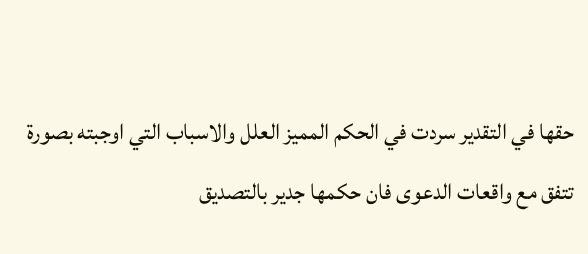حقها في التقدير سردت في الحكم المميز العلل والاسباب التي اوجبته بصورة تتفق مع واقعات الدعوى فان حكمها جدير بالتصديق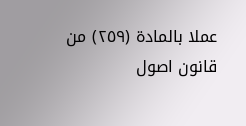عملا بالمادة (٢٥٩) من قانون اصول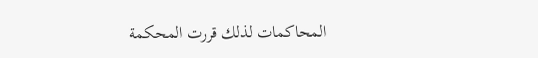المحاكمات لذلك قررت المحكمة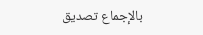بالإجماع تصديق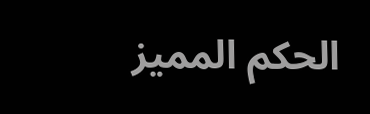الحكم المميز